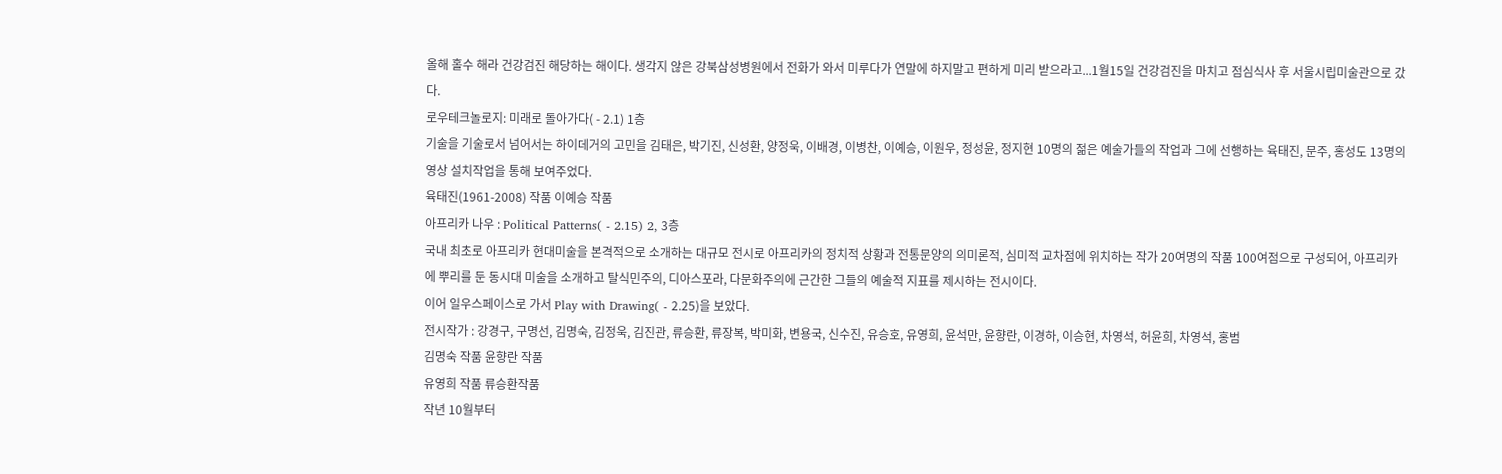올해 홀수 해라 건강검진 해당하는 해이다. 생각지 않은 강북삼성병원에서 전화가 와서 미루다가 연말에 하지말고 편하게 미리 받으라고...1월15일 건강검진을 마치고 점심식사 후 서울시립미술관으로 갔다.
로우테크놀로지: 미래로 돌아가다( - 2.1) 1층
기술을 기술로서 넘어서는 하이데거의 고민을 김태은, 박기진, 신성환, 양정욱, 이배경, 이병찬, 이예승, 이원우, 정성윤, 정지현 10명의 젊은 예술가들의 작업과 그에 선행하는 육태진, 문주, 홍성도 13명의 영상 설치작업을 통해 보여주었다.
육태진(1961-2008) 작품 이예승 작품
아프리카 나우 : Political Patterns( - 2.15) 2, 3층
국내 최초로 아프리카 현대미술을 본격적으로 소개하는 대규모 전시로 아프리카의 정치적 상황과 전통문양의 의미론적, 심미적 교차점에 위치하는 작가 20여명의 작품 100여점으로 구성되어, 아프리카에 뿌리를 둔 동시대 미술을 소개하고 탈식민주의, 디아스포라, 다문화주의에 근간한 그들의 예술적 지표를 제시하는 전시이다.
이어 일우스페이스로 가서 Play with Drawing( - 2.25)을 보았다.
전시작가 : 강경구, 구명선, 김명숙, 김정욱, 김진관, 류승환, 류장복, 박미화, 변용국, 신수진, 유승호, 유영희, 윤석만, 윤향란, 이경하, 이승현, 차영석, 허윤희, 차영석, 홍범
김명숙 작품 윤향란 작품
유영희 작품 류승환작품
작년 10월부터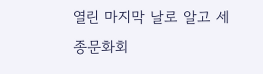열린 마지막 날로 알고 세종문화회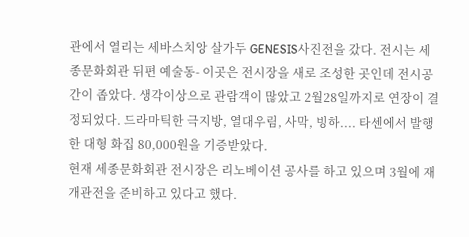관에서 열리는 세바스치앙 살가두 GENESIS사진전을 갔다. 전시는 세종문화회관 뒤편 예술동- 이곳은 전시장을 새로 조성한 곳인데 전시공간이 좁았다. 생각이상으로 관람객이 많았고 2월28일까지로 연장이 결정되었다. 드라마틱한 극지방, 열대우림, 사막, 빙하.... 타센에서 발행한 대형 화집 80,000원을 기증받았다.
현재 세종문화회관 전시장은 리노베이션 공사를 하고 있으며 3월에 재개관전을 준비하고 있다고 했다.